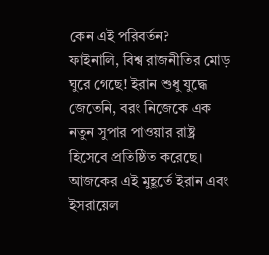কেন এই পরিবর্তন?
ফাইনালি, বিশ্ব রাজনীতির মোড় ঘুরে গেছে! ইরান শুধু যুদ্ধে জেতেনি, বরং নিজেকে এক নতুন সুপার পাওয়ার রাষ্ট্র হিসেবে প্রতিষ্ঠিত করেছে।
আজকের এই মুহূর্তে ইরান এবং ইসরায়েল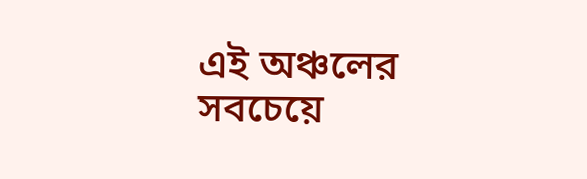এই অঞ্চলের সবচেয়ে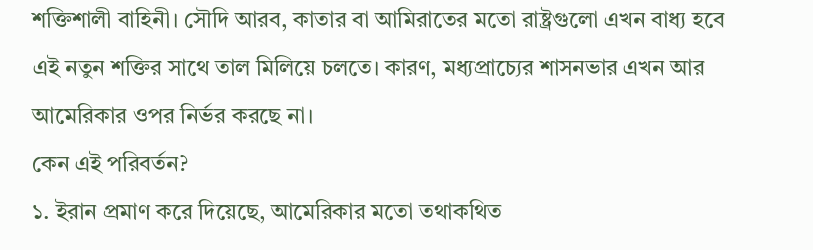শক্তিশালী বাহিনী। সৌদি আরব, কাতার বা আমিরাতের মতো রাষ্ট্রগুলো এখন বাধ্য হবে এই নতুন শক্তির সাথে তাল মিলিয়ে চলতে। কারণ, মধ্যপ্রাচ্যের শাসনভার এখন আর আমেরিকার ওপর নির্ভর করছে না।
কেন এই পরিবর্তন?
১. ইরান প্রমাণ করে দিয়েছে, আমেরিকার মতো তথাকথিত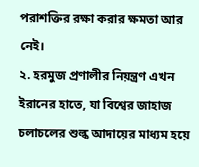পরাশক্তির রক্ষা করার ক্ষমতা আর নেই।
২. হরমুজ প্রণালীর নিয়ন্ত্রণ এখন ইরানের হাতে, যা বিশ্বের জাহাজ চলাচলের শুল্ক আদায়ের মাধ্যম হয়ে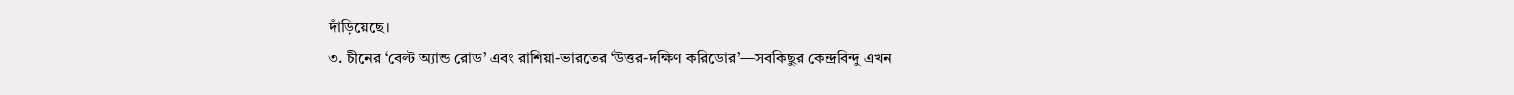দাঁড়িয়েছে।
৩. চীনের ‘বেল্ট অ্যান্ড রোড’ এবং রাশিয়া-ভারতের ‘উত্তর-দক্ষিণ করিডোর’—সবকিছুর কেন্দ্রবিন্দু এখন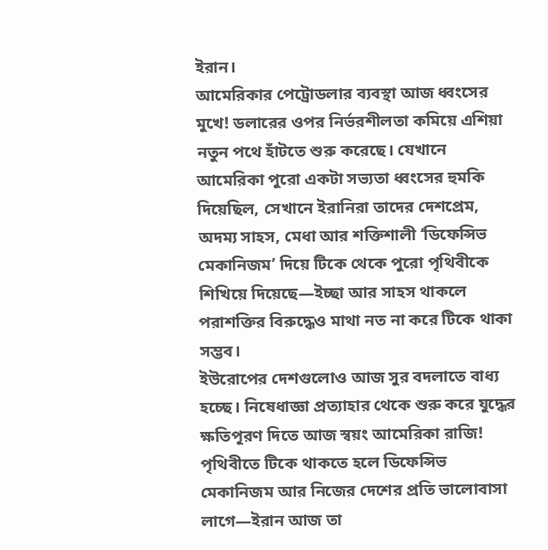ইরান।
আমেরিকার পেট্রোডলার ব্যবস্থা আজ ধ্বংসের মুখে! ডলারের ওপর নির্ভরশীলতা কমিয়ে এশিয়া নতুন পথে হাঁটতে শুরু করেছে। যেখানে আমেরিকা পুরো একটা সভ্যতা ধ্বংসের হুমকি দিয়েছিল, সেখানে ইরানিরা তাদের দেশপ্রেম, অদম্য সাহস, মেধা আর শক্তিশালী ‘ডিফেন্সিভ মেকানিজম’ দিয়ে টিকে থেকে পুরো পৃথিবীকে শিখিয়ে দিয়েছে—ইচ্ছা আর সাহস থাকলে পরাশক্তির বিরুদ্ধেও মাথা নত না করে টিকে থাকা সম্ভব।
ইউরোপের দেশগুলোও আজ সুর বদলাতে বাধ্য হচ্ছে। নিষেধাজ্ঞা প্রত্যাহার থেকে শুরু করে যুদ্ধের ক্ষতিপূরণ দিতে আজ স্বয়ং আমেরিকা রাজি!
পৃথিবীতে টিকে থাকতে হলে ডিফেন্সিভ মেকানিজম আর নিজের দেশের প্রতি ভালোবাসা লাগে—ইরান আজ তা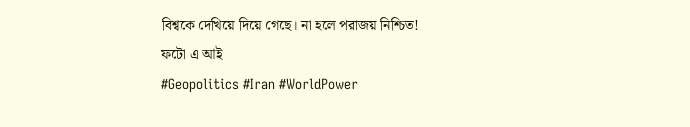বিশ্বকে দেখিয়ে দিয়ে গেছে। না হলে পরাজয় নিশ্চিত!
ফটো এ আই
#Geopolitics #Iran #WorldPower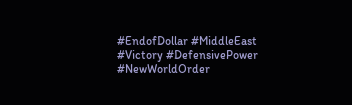#EndofDollar #MiddleEast #Victory #DefensivePower #NewWorldOrder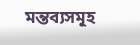মন্তব্যসমূহ